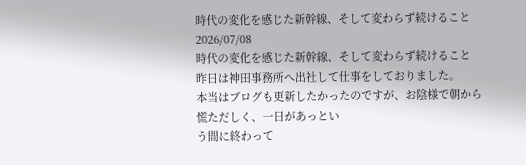時代の変化を感じた新幹線、そして変わらず続けること
2026/07/08
時代の変化を感じた新幹線、そして変わらず続けること
昨日は神田事務所へ出社して仕事をしておりました。
本当はブログも更新したかったのですが、お陰様で朝から慌ただしく、一日があっとい
う間に終わって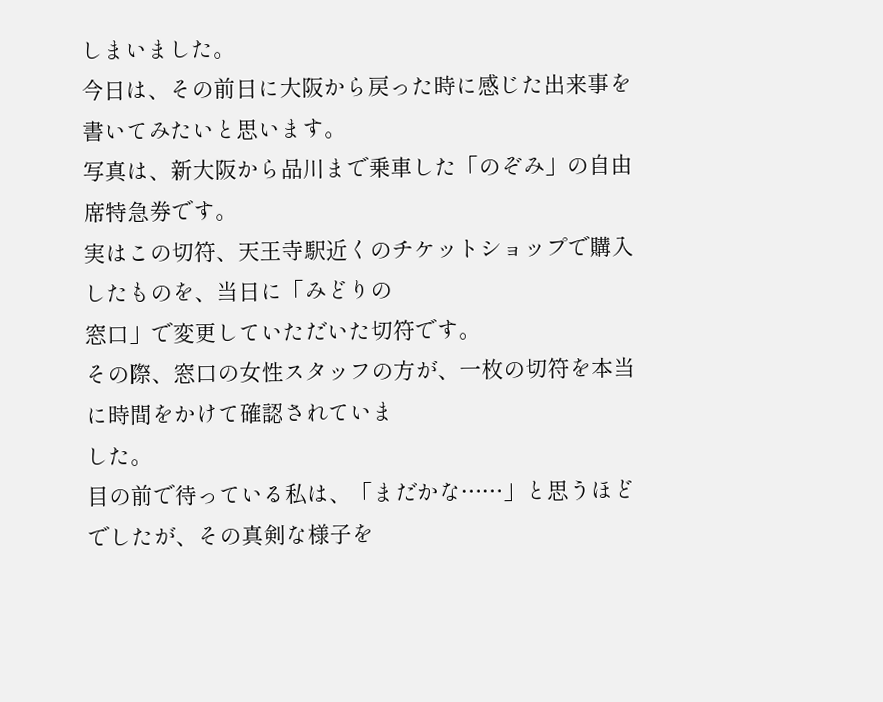しまいました。
今日は、その前日に大阪から戻った時に感じた出来事を書いてみたいと思います。
写真は、新大阪から品川まで乗車した「のぞみ」の自由席特急券です。
実はこの切符、天王寺駅近くのチケットショップで購入したものを、当日に「みどりの
窓口」で変更していただいた切符です。
その際、窓口の女性スタッフの方が、一枚の切符を本当に時間をかけて確認されていま
した。
目の前で待っている私は、「まだかな……」と思うほどでしたが、その真剣な様子を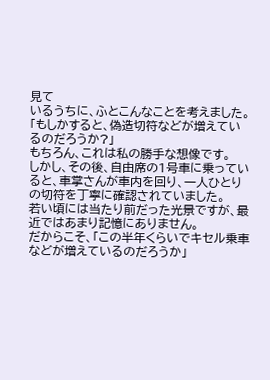見て
いるうちに、ふとこんなことを考えました。
「もしかすると、偽造切符などが増えているのだろうか?」
もちろん、これは私の勝手な想像です。
しかし、その後、自由席の1号車に乗っていると、車掌さんが車内を回り、一人ひとり
の切符を丁寧に確認されていました。
若い頃には当たり前だった光景ですが、最近ではあまり記憶にありません。
だからこそ、「この半年くらいでキセル乗車などが増えているのだろうか」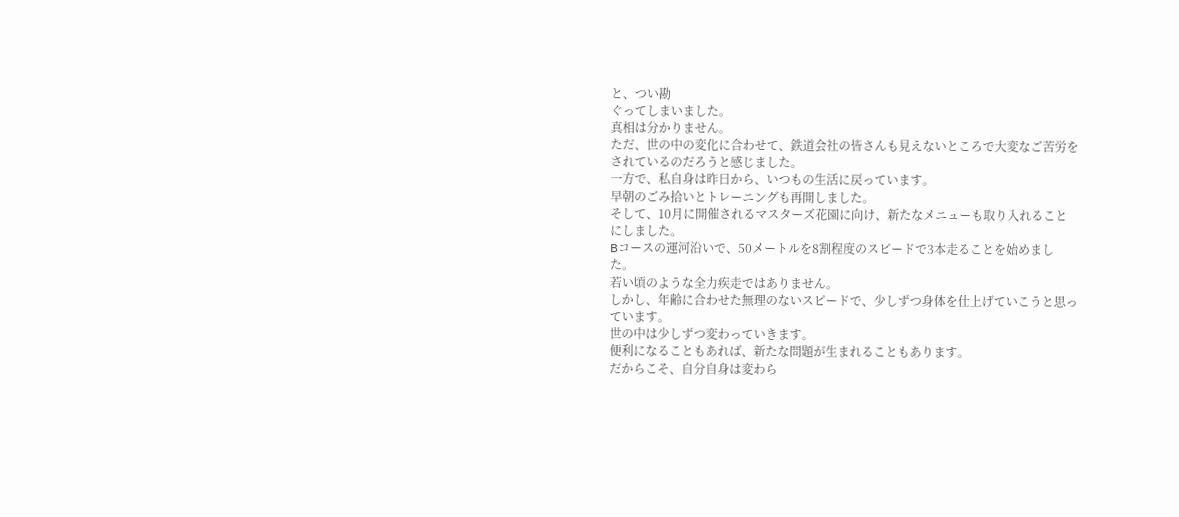と、つい勘
ぐってしまいました。
真相は分かりません。
ただ、世の中の変化に合わせて、鉄道会社の皆さんも見えないところで大変なご苦労を
されているのだろうと感じました。
一方で、私自身は昨日から、いつもの生活に戻っています。
早朝のごみ拾いとトレーニングも再開しました。
そして、10月に開催されるマスターズ花園に向け、新たなメニューも取り入れること
にしました。
Bコースの運河沿いで、50メートルを8割程度のスピードで3本走ることを始めまし
た。
若い頃のような全力疾走ではありません。
しかし、年齢に合わせた無理のないスピードで、少しずつ身体を仕上げていこうと思っ
ています。
世の中は少しずつ変わっていきます。
便利になることもあれば、新たな問題が生まれることもあります。
だからこそ、自分自身は変わら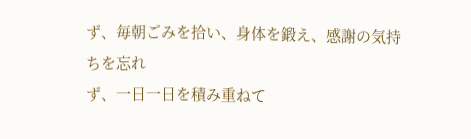ず、毎朝ごみを拾い、身体を鍛え、感謝の気持ちを忘れ
ず、一日一日を積み重ねて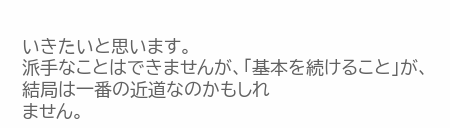いきたいと思います。
派手なことはできませんが、「基本を続けること」が、結局は一番の近道なのかもしれ
ません。